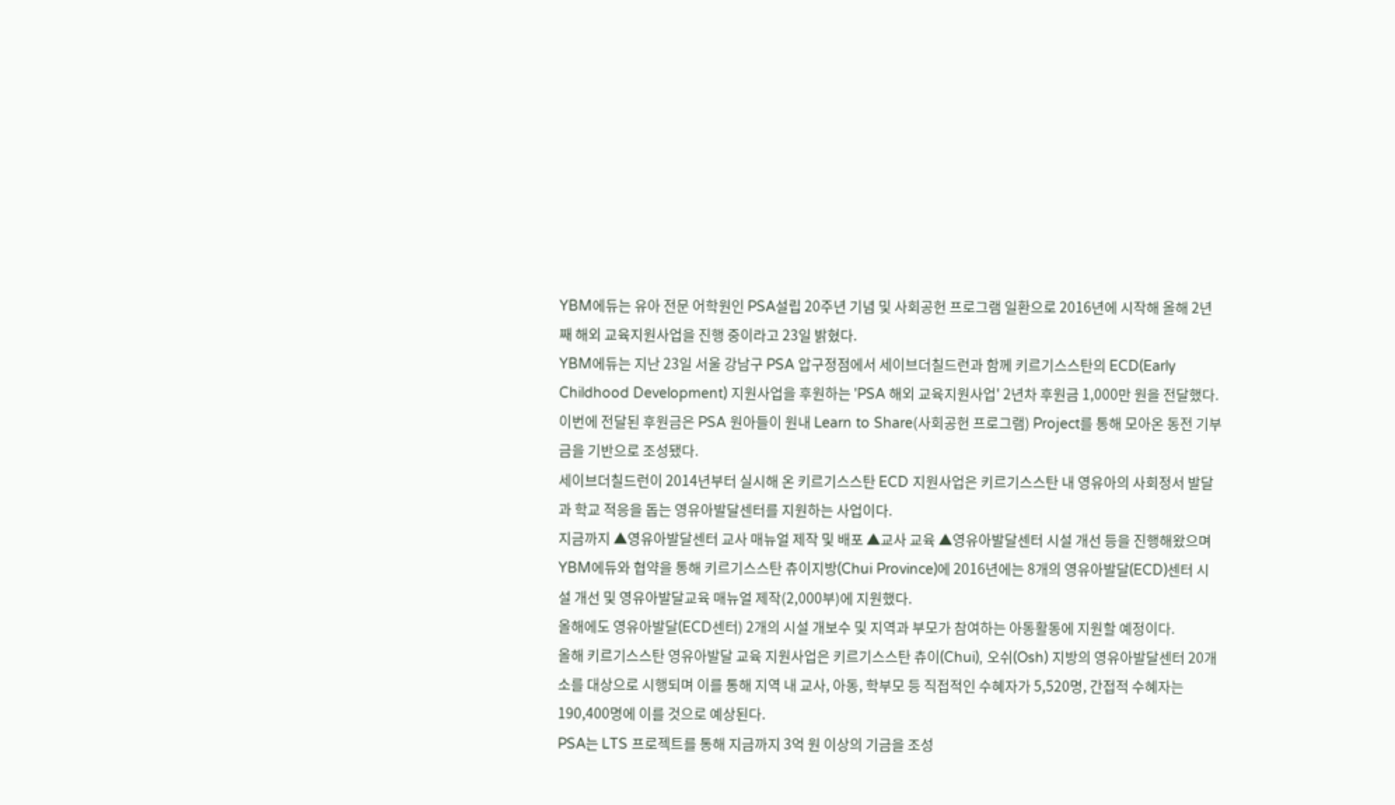YBM에듀는 유아 전문 어학원인 PSA설립 20주년 기념 및 사회공헌 프로그램 일환으로 2016년에 시작해 올해 2년째 해외 교육지원사업을 진행 중이라고 23일 밝혔다.
YBM에듀는 지난 23일 서울 강남구 PSA 압구정점에서 세이브더칠드런과 함께 키르기스스탄의 ECD(Early Childhood Development) 지원사업을 후원하는 'PSA 해외 교육지원사업' 2년차 후원금 1,000만 원을 전달했다.
이번에 전달된 후원금은 PSA 원아들이 원내 Learn to Share(사회공헌 프로그램) Project를 통해 모아온 동전 기부금을 기반으로 조성됐다.
세이브더칠드런이 2014년부터 실시해 온 키르기스스탄 ECD 지원사업은 키르기스스탄 내 영유아의 사회정서 발달과 학교 적응을 돕는 영유아발달센터를 지원하는 사업이다.
지금까지 ▲영유아발달센터 교사 매뉴얼 제작 및 배포 ▲교사 교육 ▲영유아발달센터 시설 개선 등을 진행해왔으며 YBM에듀와 협약을 통해 키르기스스탄 츄이지방(Chui Province)에 2016년에는 8개의 영유아발달(ECD)센터 시설 개선 및 영유아발달교육 매뉴얼 제작(2,000부)에 지원했다.
올해에도 영유아발달(ECD센터) 2개의 시설 개보수 및 지역과 부모가 참여하는 아동활동에 지원할 예정이다.
올해 키르기스스탄 영유아발달 교육 지원사업은 키르기스스탄 츄이(Chui), 오쉬(Osh) 지방의 영유아발달센터 20개소를 대상으로 시행되며 이를 통해 지역 내 교사, 아동, 학부모 등 직접적인 수혜자가 5,520명, 간접적 수혜자는 190,400명에 이를 것으로 예상된다.
PSA는 LTS 프로젝트를 통해 지금까지 3억 원 이상의 기금을 조성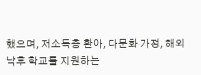했으며, 저소득층 환아, 다문화 가정, 해외 낙후 학교를 지원하는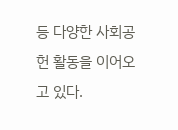등 다양한 사회공헌 활동을 이어오고 있다.